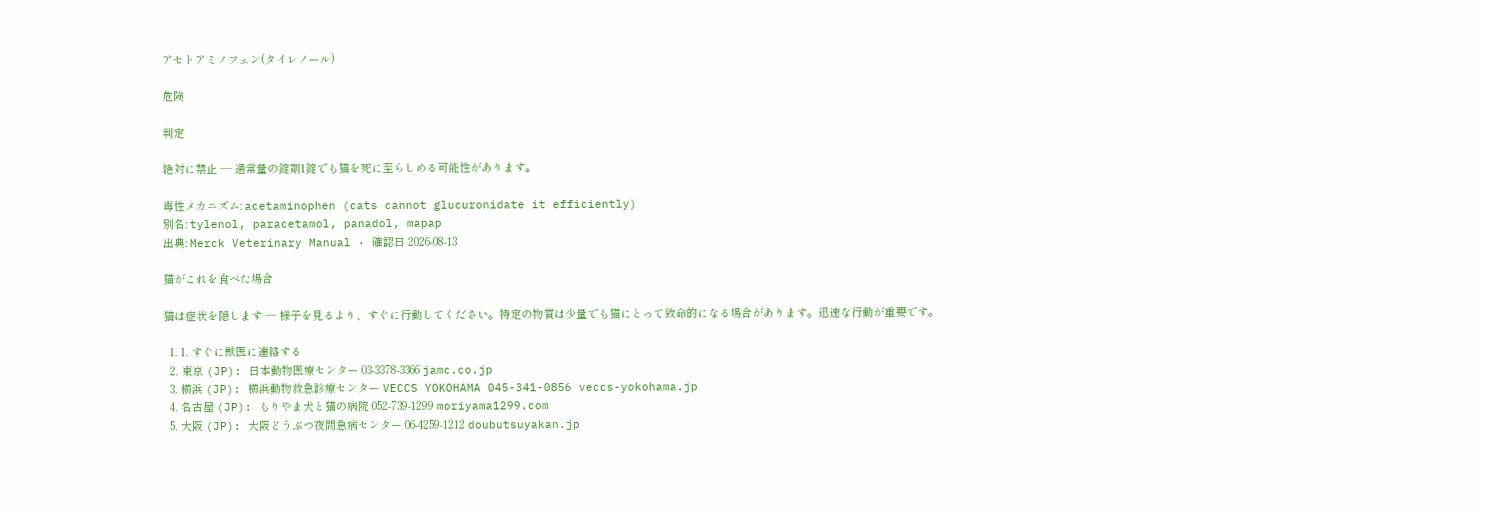アセトアミノフェン(タイレノール)

危険

判定

絶対に禁止 — 通常量の錠剤1錠でも猫を死に至らしめる可能性があります。

毒性メカニズム: acetaminophen (cats cannot glucuronidate it efficiently)
別名: tylenol, paracetamol, panadol, mapap
出典: Merck Veterinary Manual · 確認日 2026-08-13

猫がこれを食べた場合

猫は症状を隠します — 様子を見るより、すぐに行動してください。特定の物質は少量でも猫にとって致命的になる場合があります。迅速な行動が重要です。

  1. 1. すぐに獣医に連絡する
  2. 東京 (JP): 日本動物医療センター 03-3378-3366 jamc.co.jp
  3. 横浜 (JP): 横浜動物救急診療センター VECCS YOKOHAMA 045-341-0856 veccs-yokohama.jp
  4. 名古屋 (JP): もりやま犬と猫の病院 052-739-1299 moriyama1299.com
  5. 大阪 (JP): 大阪どうぶつ夜間急病センター 06-4259-1212 doubutsuyakan.jp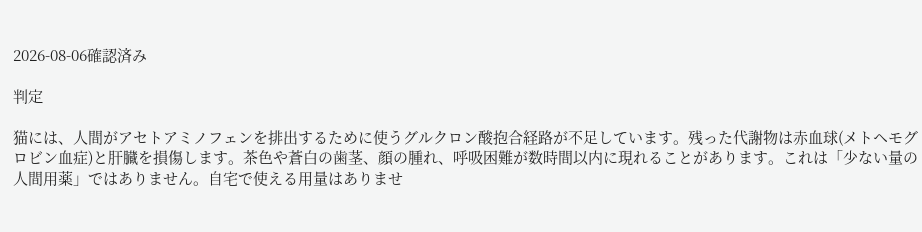2026-08-06確認済み

判定

猫には、人間がアセトアミノフェンを排出するために使うグルクロン酸抱合経路が不足しています。残った代謝物は赤血球(メトヘモグロビン血症)と肝臓を損傷します。茶色や蒼白の歯茎、顔の腫れ、呼吸困難が数時間以内に現れることがあります。これは「少ない量の人間用薬」ではありません。自宅で使える用量はありませ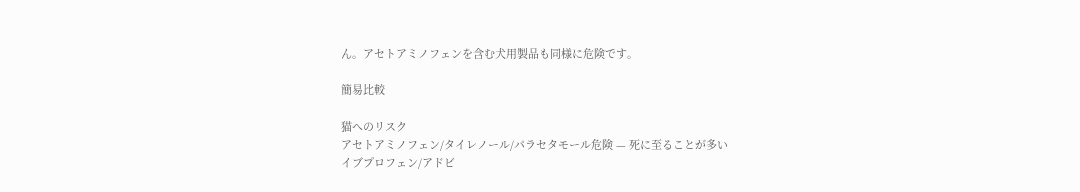ん。アセトアミノフェンを含む犬用製品も同様に危険です。

簡易比較

猫へのリスク
アセトアミノフェン/タイレノール/パラセタモール危険 — 死に至ることが多い
イブプロフェン/アドビ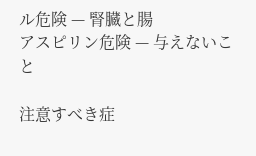ル危険 — 腎臓と腸
アスピリン危険 — 与えないこと

注意すべき症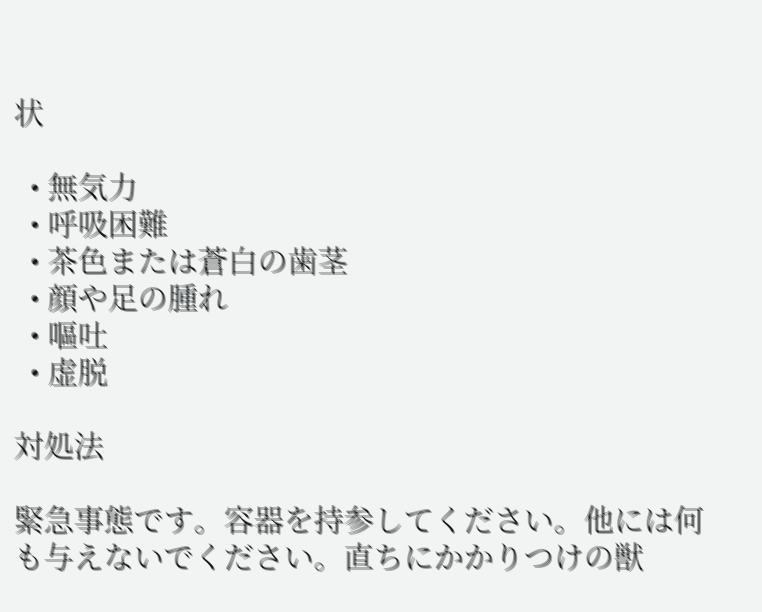状

  • 無気力
  • 呼吸困難
  • 茶色または蒼白の歯茎
  • 顔や足の腫れ
  • 嘔吐
  • 虚脱

対処法

緊急事態です。容器を持参してください。他には何も与えないでください。直ちにかかりつけの獣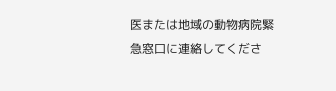医または地域の動物病院緊急窓口に連絡してくださ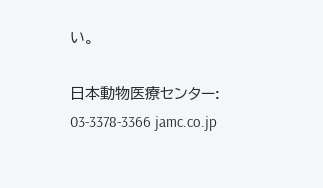い。

日本動物医療センター: 03-3378-3366 jamc.co.jp